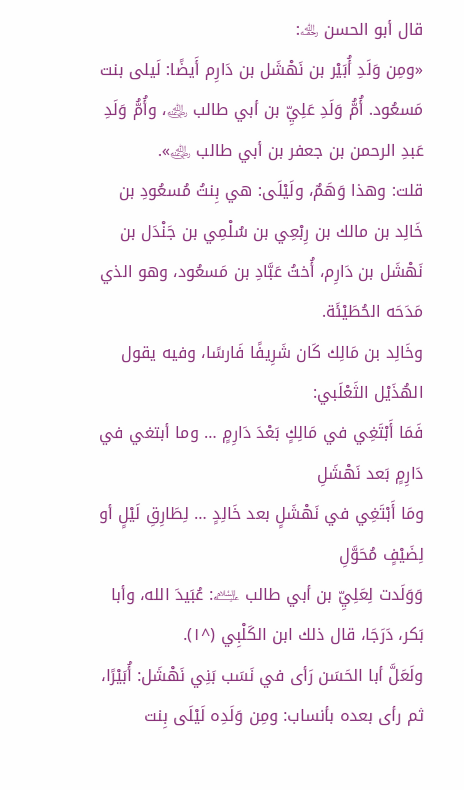قال أبو الحسن ﵀:
«ومِن وَلَدِ أُبَيْر بن نَهْشَل بن دَارِم أَيضًا: لَيلى بنت مَسعُود. أُمُّ وَلَدِ عَلِيِّ بن أبي طالب ﵁، وأُمُّ وَلَدِ عَبدِ الرحمن بن جعفر بن أبي طالب ﵁».
قلت: وهذا وَهَمٌ، ولَيْلَى: هي بِنتُ مُسعُودِ بن خَالِد بن مالك بن رِبْعِي بن سُلْمِي بن جَنْدَل بن نَهْشَل بن دَارِم، أُختُ عَبَّادِ بن مَسعُود، وهو الذي مَدَحَه الحُطَيْئَة.
وخَالِد بن مَالِك كَان شَرِيفًا فَارسًا، وفيه يقول الهُذَيْل الثَعْلَبي:
فَمَا أَبْتَغِي في مَالِكٍ بَعْدَ دَارِمٍ … وما أبتغي في دَارِمٍ بَعد نَهْشَلِ
ومَا أَبْتَغِي في نَهْشَلٍ بعد خَالِدٍ … لِطَارِقِ لَيْلٍ أو لِضَيْفٍ مُحَوَّلِ
وَوَلَدت لِعَلِيِّ بن أبي طالب ﵇: عُبَيدَ الله، وأبا بَكر، دَرَجَا، قال ذلك ابن الكَلْبِي (^١).
ولَعَلَّ أبا الحَسَن رَأى في نَسَب بَنِي نَهْشَل: أُبَيْرًا، ثم رأى بعده بأنساب: ومِن وَلَدِه لَيْلَى بِنت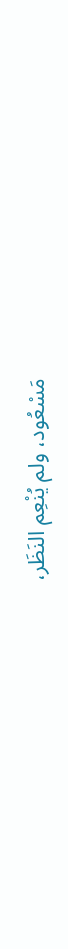مَسْعُود، ولم يُنْعِم النَظَر،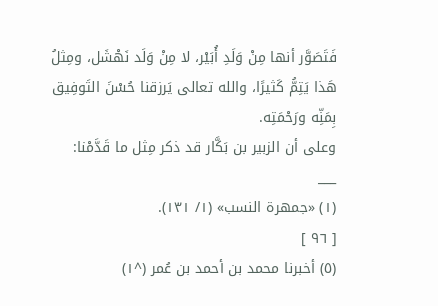فَتَصَوَّر أنها مِنْ وَلَدِ أُبَيْر، لا مِنْ وَلَد نَهْشَل، ومِثلُ هَذا يَتِمُّ كَثيرًا، والله تعالى يَرزقنا حُسْنَ التَوفِيق بِمَنِّه ورَحْمَتِه.
وعلى أن الزبير بن بَكَّار قد ذكر مِثل ما قَدَّمْنا:
___
(١) «جمهرة النسب» (١/ ١٣١).
[ ٩٦ ]
(٥) أخبرنا محمد بن أحمد بن عُمر (^١)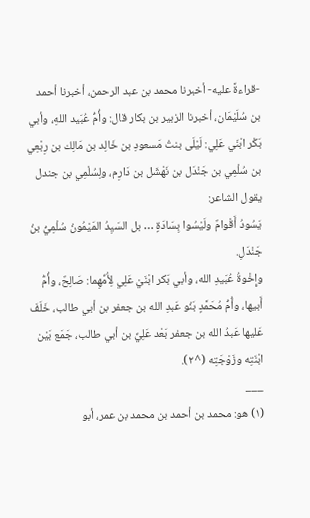-قراءةً عليه- أخبرنا محمد بن عبد الرحمن، أخبرنا أحمد بن سُلَيْمَان، أخبرنا الزبير بن بكار قال: وأُمُّ عُبَيد اللهِ، وأبي بَكْر ابْنَي عَلِي: لَيْلَى بنتُ مَسعودِ بن خَالِد بن مَالِك بن رِبْعِي بن سُلْمِي بن جَنْدَل بن نَهْشَل بن دَارِم، ولِسُلْمِي بن جندل يقول الشاعر:
يَسُودُ أَقْوامٌ ولَيْسُوا بِسَادَةٍ … بل السَيِدُ المَيْمُونُ سُلْمِيُّ بنُ جَنْدَلِ.
وإِخْوةُ عُبَيدِ الله، وأبي بَكر ابْنَيْ عَلِي لِأُمِّهِما: صَالِحٌ، وأُمُّ أَبيها، وأُمُّ مُحَمَّدٍ بَنُو عَبدِ الله بن جعفر بن أبي طالب، خَلَفَ عَليها عَبدُ الله بن جعفر بَعْد عَلِيِّ بن أبي طالب، جَمَع بَيْن ابْنَتِه وزَوْجَتِه (^٢).
___
(١) هو: محمد بن أحمد بن محمد بن عمر، أبو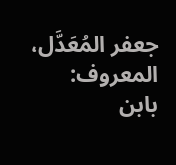جعفر المُعَدَّل، المعروف: بابن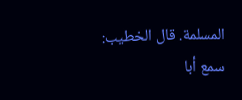المسلمة. قال الخطيب: سمع أبا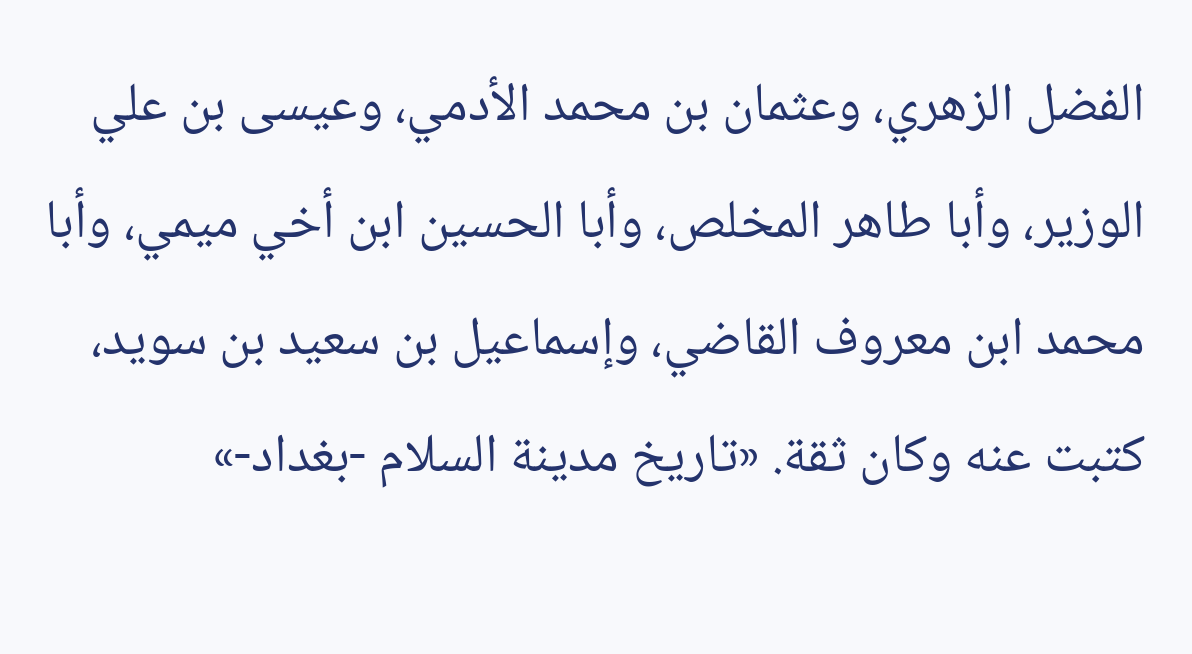الفضل الزهري، وعثمان بن محمد الأدمي، وعيسى بن علي الوزير، وأبا طاهر المخلص، وأبا الحسين ابن أخي ميمي، وأبا محمد ابن معروف القاضي، وإسماعيل بن سعيد بن سويد، كتبت عنه وكان ثقة. «تاريخ مدينة السلام -بغداد-»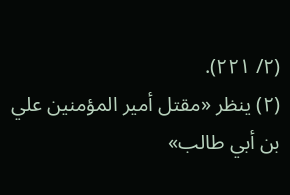(٢/ ٢٢١).
(٢) ينظر «مقتل أمير المؤمنين علي بن أبي طالب»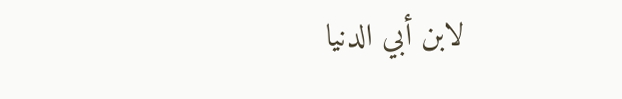لابن أبي الدنيا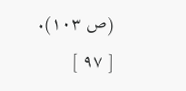(ص ١٠٣).
[ ٩٧ ]